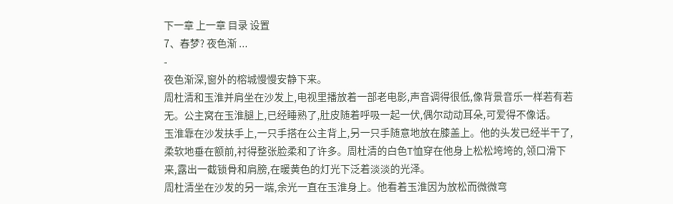下一章 上一章 目录 设置
7、春梦? 夜色渐 ...
-
夜色渐深,窗外的榕城慢慢安静下来。
周杜清和玉淮并肩坐在沙发上,电视里播放着一部老电影,声音调得很低,像背景音乐一样若有若无。公主窝在玉淮腿上,已经睡熟了,肚皮随着呼吸一起一伏,偶尔动动耳朵,可爱得不像话。
玉淮靠在沙发扶手上,一只手搭在公主背上,另一只手随意地放在膝盖上。他的头发已经半干了,柔软地垂在额前,衬得整张脸柔和了许多。周杜清的白色T恤穿在他身上松松垮垮的,领口滑下来,露出一截锁骨和肩膀,在暖黄色的灯光下泛着淡淡的光泽。
周杜清坐在沙发的另一端,余光一直在玉淮身上。他看着玉淮因为放松而微微弯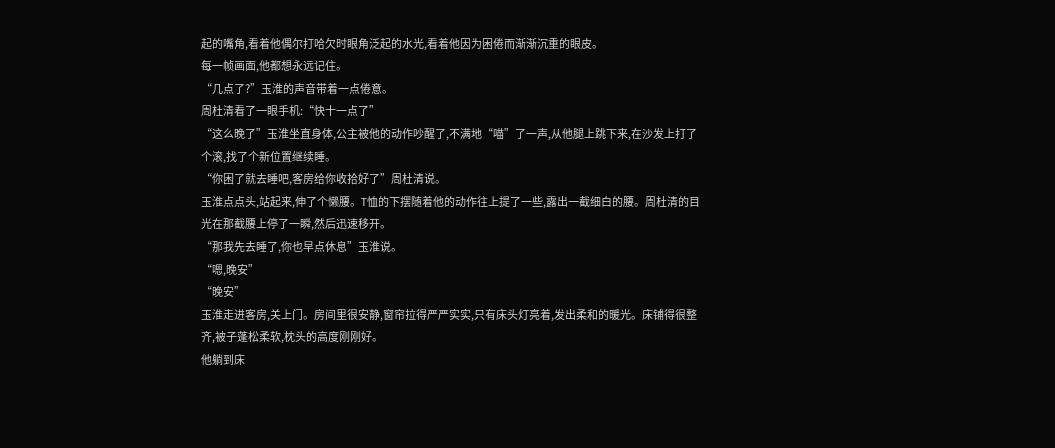起的嘴角,看着他偶尔打哈欠时眼角泛起的水光,看着他因为困倦而渐渐沉重的眼皮。
每一帧画面,他都想永远记住。
“几点了?”玉淮的声音带着一点倦意。
周杜清看了一眼手机:“快十一点了”
“这么晚了”玉淮坐直身体,公主被他的动作吵醒了,不满地“喵”了一声,从他腿上跳下来,在沙发上打了个滚,找了个新位置继续睡。
“你困了就去睡吧,客房给你收拾好了”周杜清说。
玉淮点点头,站起来,伸了个懒腰。T恤的下摆随着他的动作往上提了一些,露出一截细白的腰。周杜清的目光在那截腰上停了一瞬,然后迅速移开。
“那我先去睡了,你也早点休息”玉淮说。
“嗯,晚安”
“晚安”
玉淮走进客房,关上门。房间里很安静,窗帘拉得严严实实,只有床头灯亮着,发出柔和的暖光。床铺得很整齐,被子蓬松柔软,枕头的高度刚刚好。
他躺到床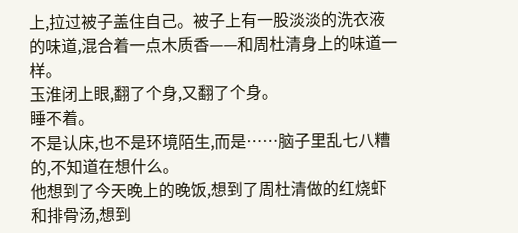上,拉过被子盖住自己。被子上有一股淡淡的洗衣液的味道,混合着一点木质香——和周杜清身上的味道一样。
玉淮闭上眼,翻了个身,又翻了个身。
睡不着。
不是认床,也不是环境陌生,而是……脑子里乱七八糟的,不知道在想什么。
他想到了今天晚上的晚饭,想到了周杜清做的红烧虾和排骨汤,想到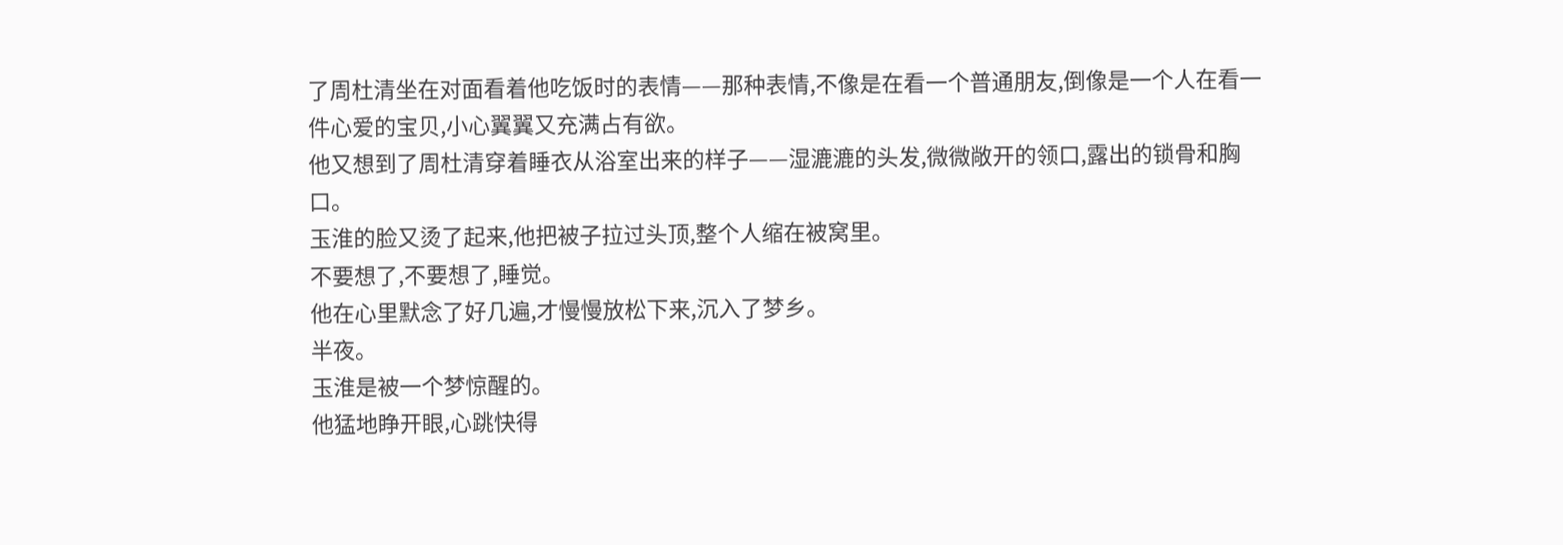了周杜清坐在对面看着他吃饭时的表情——那种表情,不像是在看一个普通朋友,倒像是一个人在看一件心爱的宝贝,小心翼翼又充满占有欲。
他又想到了周杜清穿着睡衣从浴室出来的样子——湿漉漉的头发,微微敞开的领口,露出的锁骨和胸口。
玉淮的脸又烫了起来,他把被子拉过头顶,整个人缩在被窝里。
不要想了,不要想了,睡觉。
他在心里默念了好几遍,才慢慢放松下来,沉入了梦乡。
半夜。
玉淮是被一个梦惊醒的。
他猛地睁开眼,心跳快得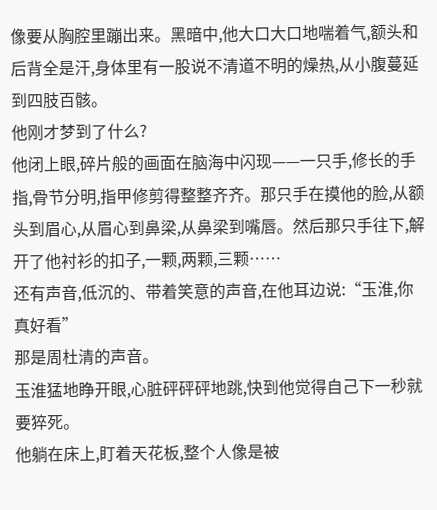像要从胸腔里蹦出来。黑暗中,他大口大口地喘着气,额头和后背全是汗,身体里有一股说不清道不明的燥热,从小腹蔓延到四肢百骸。
他刚才梦到了什么?
他闭上眼,碎片般的画面在脑海中闪现——一只手,修长的手指,骨节分明,指甲修剪得整整齐齐。那只手在摸他的脸,从额头到眉心,从眉心到鼻梁,从鼻梁到嘴唇。然后那只手往下,解开了他衬衫的扣子,一颗,两颗,三颗……
还有声音,低沉的、带着笑意的声音,在他耳边说:“玉淮,你真好看”
那是周杜清的声音。
玉淮猛地睁开眼,心脏砰砰砰地跳,快到他觉得自己下一秒就要猝死。
他躺在床上,盯着天花板,整个人像是被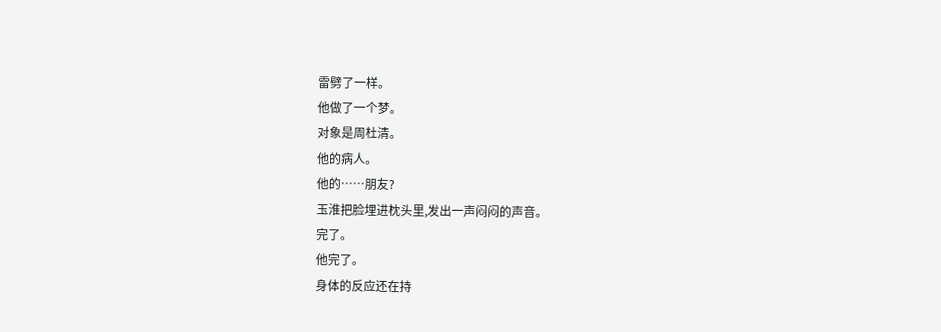雷劈了一样。
他做了一个梦。
对象是周杜清。
他的病人。
他的……朋友?
玉淮把脸埋进枕头里,发出一声闷闷的声音。
完了。
他完了。
身体的反应还在持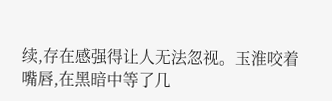续,存在感强得让人无法忽视。玉淮咬着嘴唇,在黑暗中等了几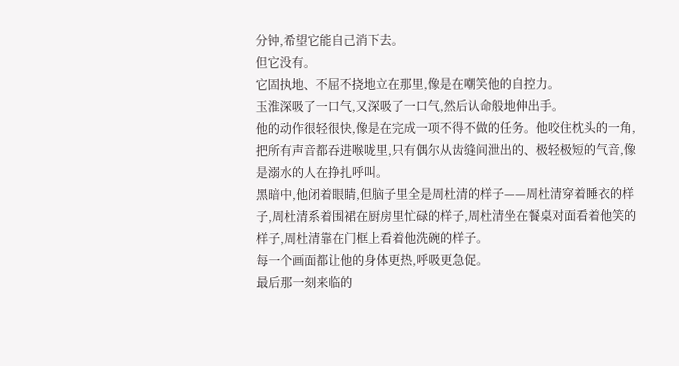分钟,希望它能自己消下去。
但它没有。
它固执地、不屈不挠地立在那里,像是在嘲笑他的自控力。
玉淮深吸了一口气,又深吸了一口气,然后认命般地伸出手。
他的动作很轻很快,像是在完成一项不得不做的任务。他咬住枕头的一角,把所有声音都吞进喉咙里,只有偶尔从齿缝间泄出的、极轻极短的气音,像是溺水的人在挣扎呼叫。
黑暗中,他闭着眼睛,但脑子里全是周杜清的样子——周杜清穿着睡衣的样子,周杜清系着围裙在厨房里忙碌的样子,周杜清坐在餐桌对面看着他笑的样子,周杜清靠在门框上看着他洗碗的样子。
每一个画面都让他的身体更热,呼吸更急促。
最后那一刻来临的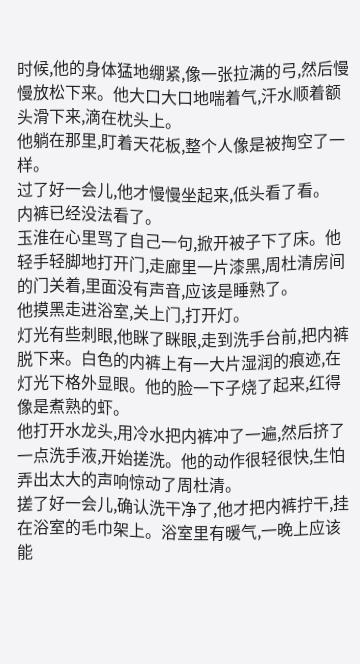时候,他的身体猛地绷紧,像一张拉满的弓,然后慢慢放松下来。他大口大口地喘着气,汗水顺着额头滑下来,滴在枕头上。
他躺在那里,盯着天花板,整个人像是被掏空了一样。
过了好一会儿,他才慢慢坐起来,低头看了看。
内裤已经没法看了。
玉淮在心里骂了自己一句,掀开被子下了床。他轻手轻脚地打开门,走廊里一片漆黑,周杜清房间的门关着,里面没有声音,应该是睡熟了。
他摸黑走进浴室,关上门,打开灯。
灯光有些刺眼,他眯了眯眼,走到洗手台前,把内裤脱下来。白色的内裤上有一大片湿润的痕迹,在灯光下格外显眼。他的脸一下子烧了起来,红得像是煮熟的虾。
他打开水龙头,用冷水把内裤冲了一遍,然后挤了一点洗手液,开始搓洗。他的动作很轻很快,生怕弄出太大的声响惊动了周杜清。
搓了好一会儿,确认洗干净了,他才把内裤拧干,挂在浴室的毛巾架上。浴室里有暖气,一晚上应该能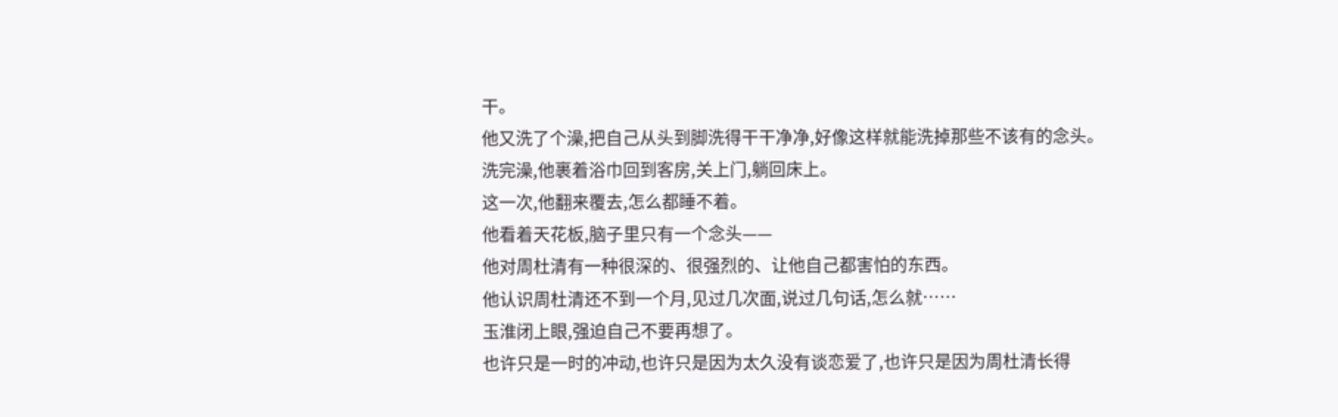干。
他又洗了个澡,把自己从头到脚洗得干干净净,好像这样就能洗掉那些不该有的念头。
洗完澡,他裹着浴巾回到客房,关上门,躺回床上。
这一次,他翻来覆去,怎么都睡不着。
他看着天花板,脑子里只有一个念头——
他对周杜清有一种很深的、很强烈的、让他自己都害怕的东西。
他认识周杜清还不到一个月,见过几次面,说过几句话,怎么就……
玉淮闭上眼,强迫自己不要再想了。
也许只是一时的冲动,也许只是因为太久没有谈恋爱了,也许只是因为周杜清长得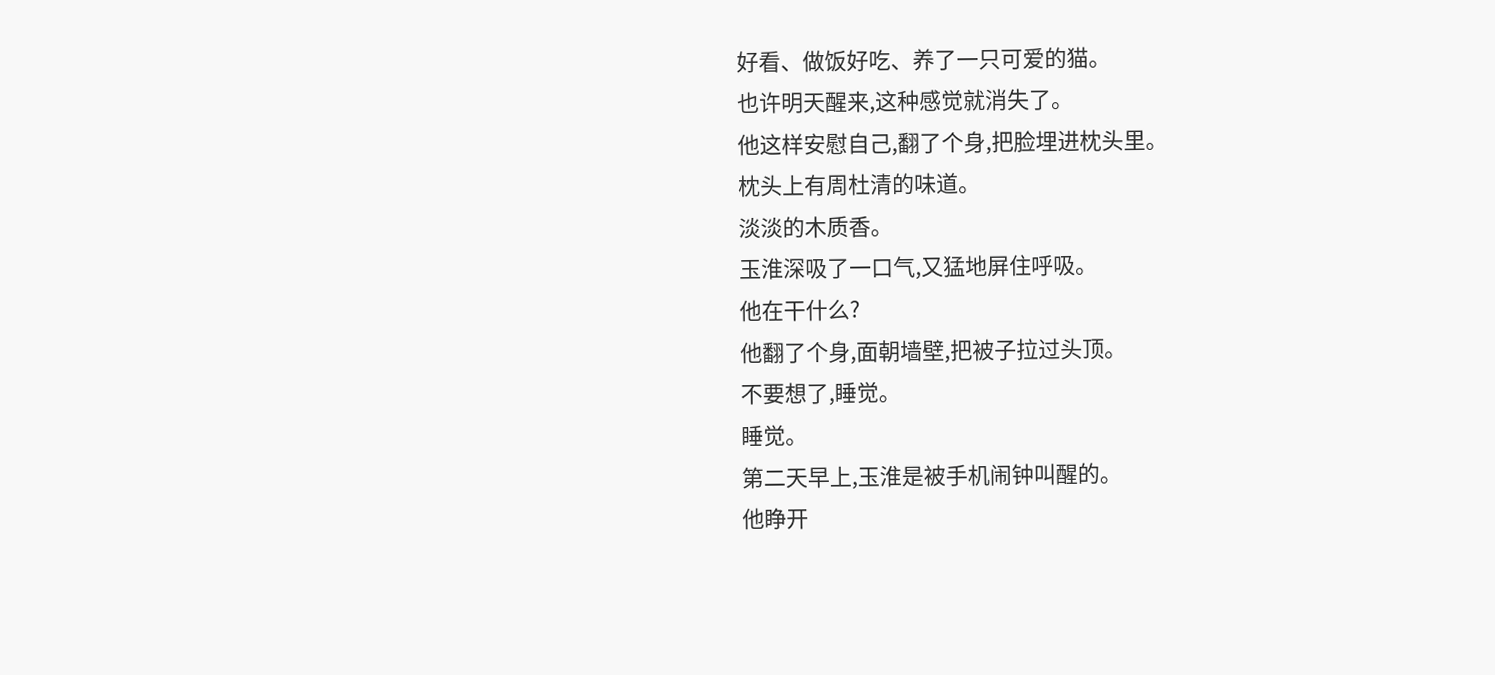好看、做饭好吃、养了一只可爱的猫。
也许明天醒来,这种感觉就消失了。
他这样安慰自己,翻了个身,把脸埋进枕头里。
枕头上有周杜清的味道。
淡淡的木质香。
玉淮深吸了一口气,又猛地屏住呼吸。
他在干什么?
他翻了个身,面朝墙壁,把被子拉过头顶。
不要想了,睡觉。
睡觉。
第二天早上,玉淮是被手机闹钟叫醒的。
他睁开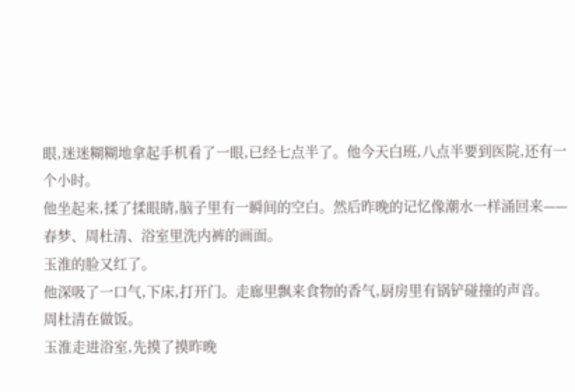眼,迷迷糊糊地拿起手机看了一眼,已经七点半了。他今天白班,八点半要到医院,还有一个小时。
他坐起来,揉了揉眼睛,脑子里有一瞬间的空白。然后昨晚的记忆像潮水一样涌回来——春梦、周杜清、浴室里洗内裤的画面。
玉淮的脸又红了。
他深吸了一口气,下床,打开门。走廊里飘来食物的香气,厨房里有锅铲碰撞的声音。
周杜清在做饭。
玉淮走进浴室,先摸了摸昨晚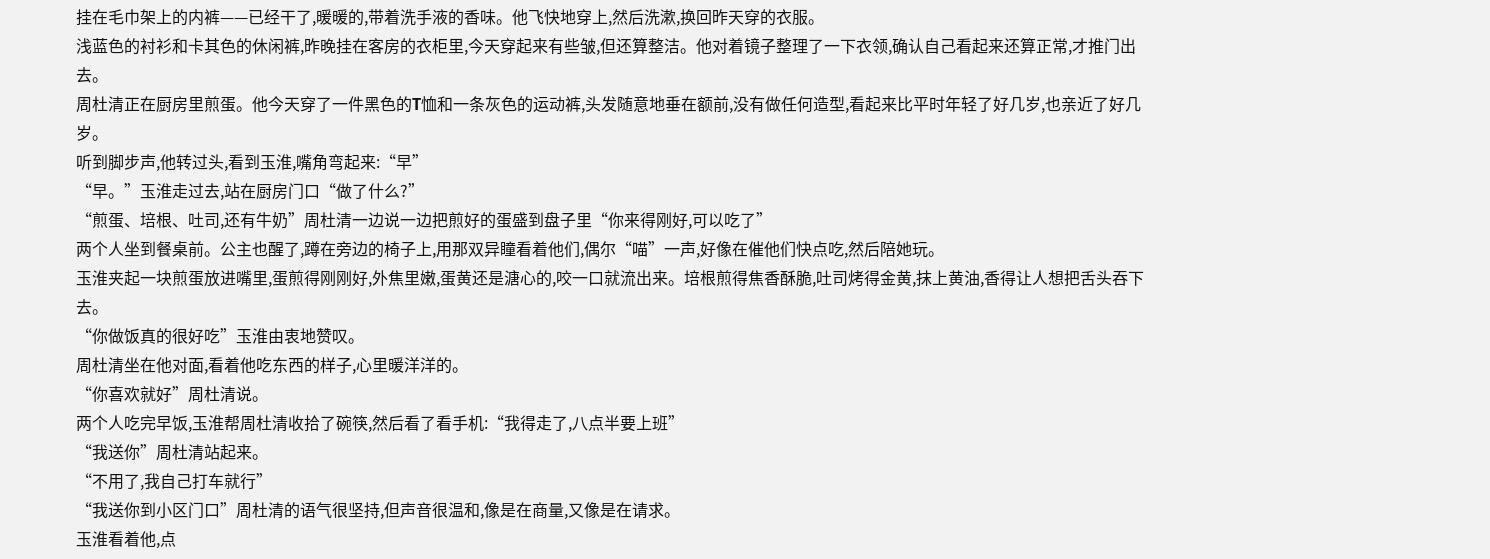挂在毛巾架上的内裤——已经干了,暖暖的,带着洗手液的香味。他飞快地穿上,然后洗漱,换回昨天穿的衣服。
浅蓝色的衬衫和卡其色的休闲裤,昨晚挂在客房的衣柜里,今天穿起来有些皱,但还算整洁。他对着镜子整理了一下衣领,确认自己看起来还算正常,才推门出去。
周杜清正在厨房里煎蛋。他今天穿了一件黑色的T恤和一条灰色的运动裤,头发随意地垂在额前,没有做任何造型,看起来比平时年轻了好几岁,也亲近了好几岁。
听到脚步声,他转过头,看到玉淮,嘴角弯起来:“早”
“早。”玉淮走过去,站在厨房门口“做了什么?”
“煎蛋、培根、吐司,还有牛奶”周杜清一边说一边把煎好的蛋盛到盘子里“你来得刚好,可以吃了”
两个人坐到餐桌前。公主也醒了,蹲在旁边的椅子上,用那双异瞳看着他们,偶尔“喵”一声,好像在催他们快点吃,然后陪她玩。
玉淮夹起一块煎蛋放进嘴里,蛋煎得刚刚好,外焦里嫩,蛋黄还是溏心的,咬一口就流出来。培根煎得焦香酥脆,吐司烤得金黄,抹上黄油,香得让人想把舌头吞下去。
“你做饭真的很好吃”玉淮由衷地赞叹。
周杜清坐在他对面,看着他吃东西的样子,心里暖洋洋的。
“你喜欢就好”周杜清说。
两个人吃完早饭,玉淮帮周杜清收拾了碗筷,然后看了看手机:“我得走了,八点半要上班”
“我送你”周杜清站起来。
“不用了,我自己打车就行”
“我送你到小区门口”周杜清的语气很坚持,但声音很温和,像是在商量,又像是在请求。
玉淮看着他,点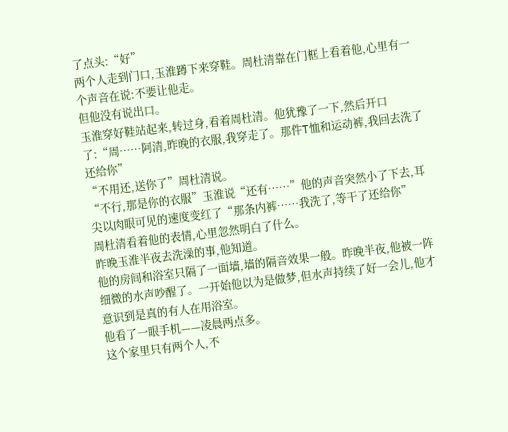了点头:“好”
两个人走到门口,玉淮蹲下来穿鞋。周杜清靠在门框上看着他,心里有一个声音在说:不要让他走。
但他没有说出口。
玉淮穿好鞋站起来,转过身,看着周杜清。他犹豫了一下,然后开口了:“周……阿清,昨晚的衣服,我穿走了。那件T恤和运动裤,我回去洗了还给你”
“不用还,送你了”周杜清说。
“不行,那是你的衣服”玉淮说“还有……”他的声音突然小了下去,耳尖以肉眼可见的速度变红了“那条内裤……我洗了,等干了还给你”
周杜清看着他的表情,心里忽然明白了什么。
昨晚玉淮半夜去洗澡的事,他知道。
他的房间和浴室只隔了一面墙,墙的隔音效果一般。昨晚半夜,他被一阵细微的水声吵醒了。一开始他以为是做梦,但水声持续了好一会儿,他才意识到是真的有人在用浴室。
他看了一眼手机——凌晨两点多。
这个家里只有两个人,不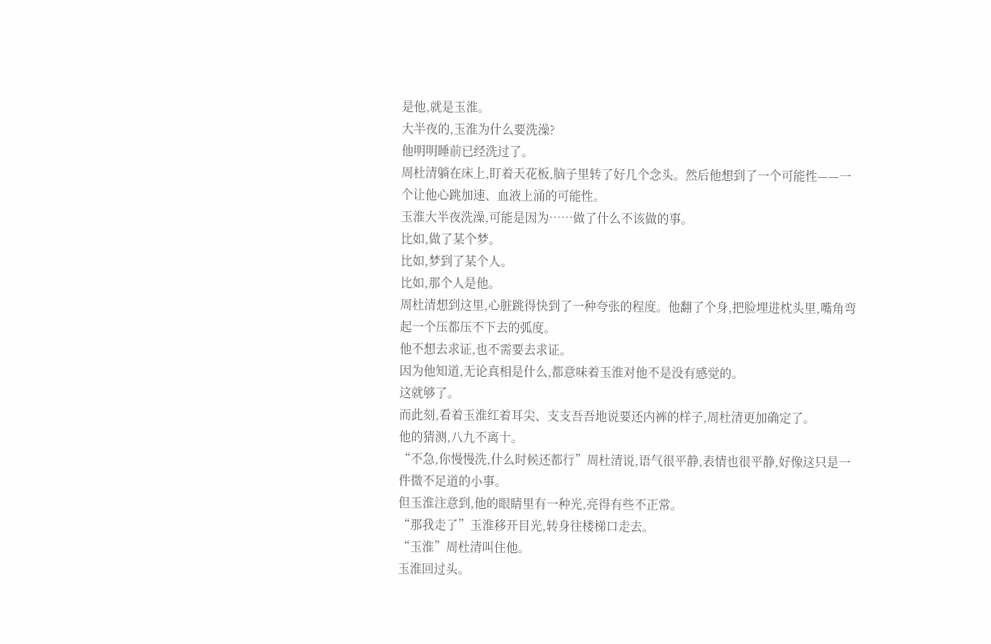是他,就是玉淮。
大半夜的,玉淮为什么要洗澡?
他明明睡前已经洗过了。
周杜清躺在床上,盯着天花板,脑子里转了好几个念头。然后他想到了一个可能性——一个让他心跳加速、血液上涌的可能性。
玉淮大半夜洗澡,可能是因为……做了什么不该做的事。
比如,做了某个梦。
比如,梦到了某个人。
比如,那个人是他。
周杜清想到这里,心脏跳得快到了一种夸张的程度。他翻了个身,把脸埋进枕头里,嘴角弯起一个压都压不下去的弧度。
他不想去求证,也不需要去求证。
因为他知道,无论真相是什么,都意味着玉淮对他不是没有感觉的。
这就够了。
而此刻,看着玉淮红着耳尖、支支吾吾地说要还内裤的样子,周杜清更加确定了。
他的猜测,八九不离十。
“不急,你慢慢洗,什么时候还都行”周杜清说,语气很平静,表情也很平静,好像这只是一件微不足道的小事。
但玉淮注意到,他的眼睛里有一种光,亮得有些不正常。
“那我走了”玉淮移开目光,转身往楼梯口走去。
“玉淮”周杜清叫住他。
玉淮回过头。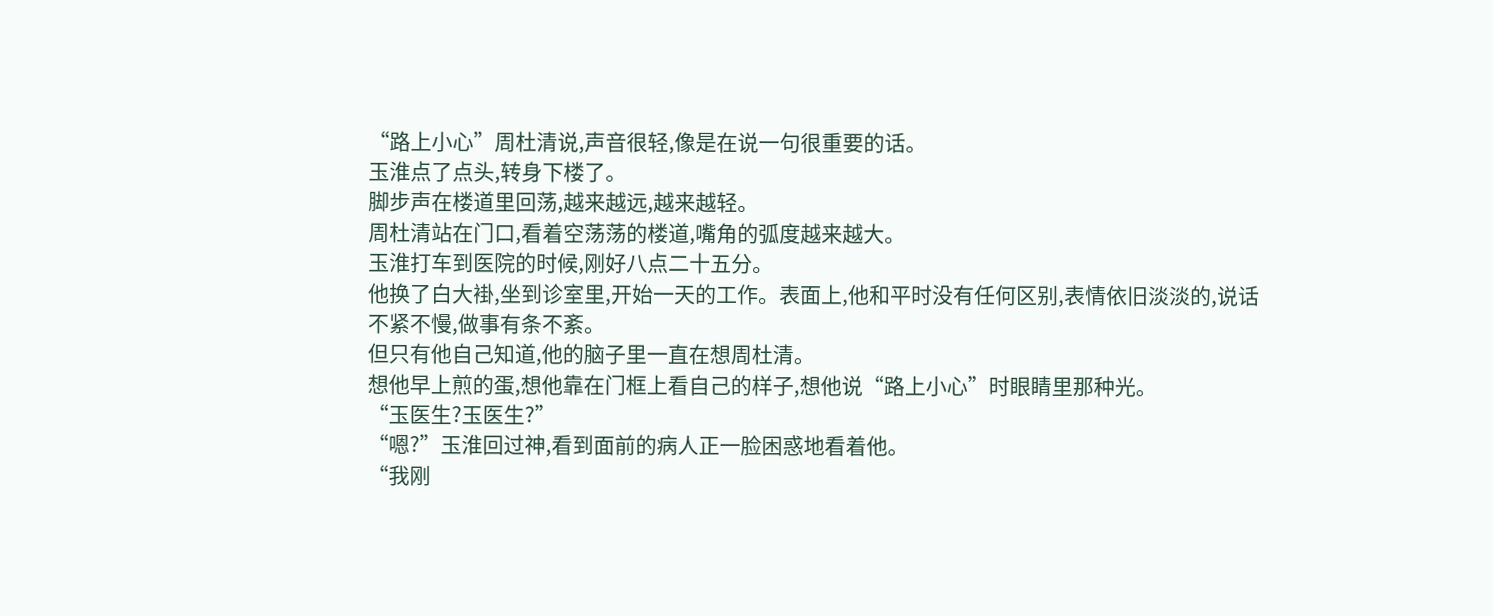“路上小心”周杜清说,声音很轻,像是在说一句很重要的话。
玉淮点了点头,转身下楼了。
脚步声在楼道里回荡,越来越远,越来越轻。
周杜清站在门口,看着空荡荡的楼道,嘴角的弧度越来越大。
玉淮打车到医院的时候,刚好八点二十五分。
他换了白大褂,坐到诊室里,开始一天的工作。表面上,他和平时没有任何区别,表情依旧淡淡的,说话不紧不慢,做事有条不紊。
但只有他自己知道,他的脑子里一直在想周杜清。
想他早上煎的蛋,想他靠在门框上看自己的样子,想他说“路上小心”时眼睛里那种光。
“玉医生?玉医生?”
“嗯?”玉淮回过神,看到面前的病人正一脸困惑地看着他。
“我刚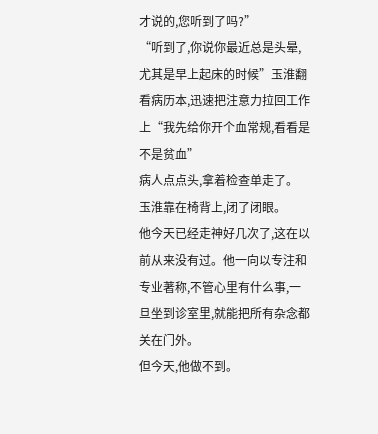才说的,您听到了吗?”
“听到了,你说你最近总是头晕,尤其是早上起床的时候”玉淮翻看病历本,迅速把注意力拉回工作上“我先给你开个血常规,看看是不是贫血”
病人点点头,拿着检查单走了。
玉淮靠在椅背上,闭了闭眼。
他今天已经走神好几次了,这在以前从来没有过。他一向以专注和专业著称,不管心里有什么事,一旦坐到诊室里,就能把所有杂念都关在门外。
但今天,他做不到。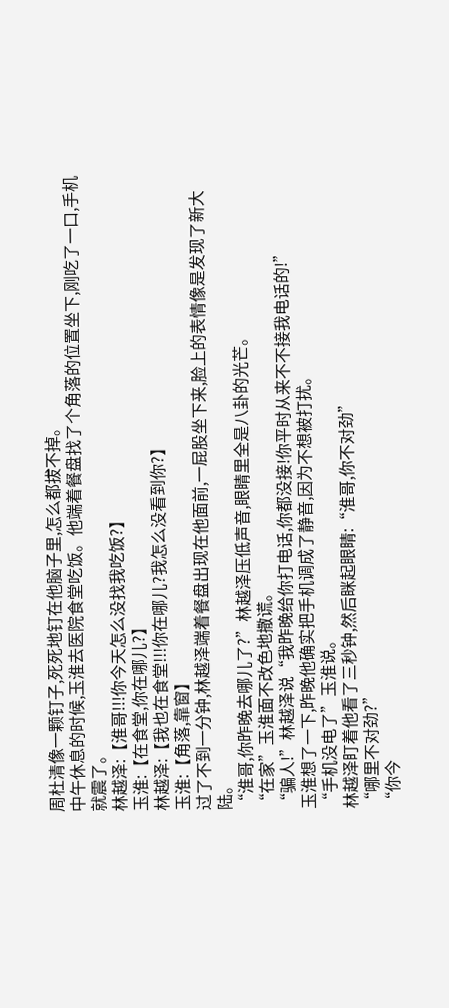周杜清像一颗钉子,死死地钉在他脑子里,怎么都拔不掉。
中午休息的时候,玉淮去医院食堂吃饭。他端着餐盘找了个角落的位置坐下,刚吃了一口,手机就震了。
林越泽:【淮哥!!!你今天怎么没找我吃饭?】
玉淮:【在食堂,你在哪儿?】
林越泽:【我也在食堂!!!你在哪儿?我怎么没看到你?】
玉淮:【角落,靠窗】
过了不到一分钟,林越泽端着餐盘出现在他面前,一屁股坐下来,脸上的表情像是发现了新大陆。
“淮哥,你昨晚去哪儿了?”林越泽压低声音,眼睛里全是八卦的光芒。
“在家”玉淮面不改色地撒谎。
“骗人!”林越泽说“我昨晚给你打电话,你都没接!你平时从来不不接我电话的!”
玉淮想了一下,昨晚他确实把手机调成了静音,因为不想被打扰。
“手机没电了”玉淮说。
林越泽盯着他看了三秒钟,然后眯起眼睛:“淮哥,你不对劲”
“哪里不对劲?”
“你今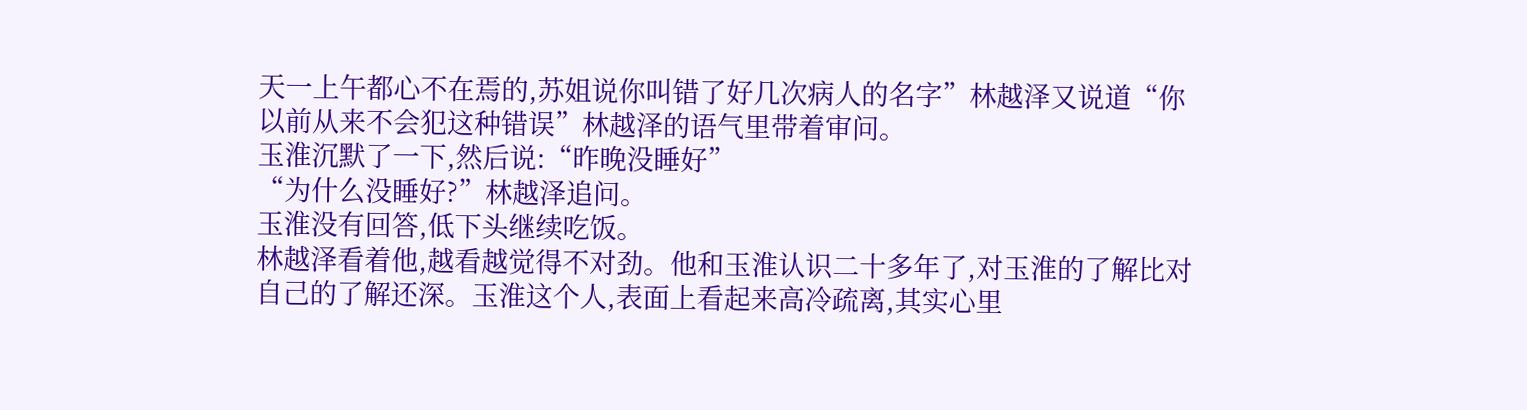天一上午都心不在焉的,苏姐说你叫错了好几次病人的名字”林越泽又说道“你以前从来不会犯这种错误”林越泽的语气里带着审问。
玉淮沉默了一下,然后说:“昨晚没睡好”
“为什么没睡好?”林越泽追问。
玉淮没有回答,低下头继续吃饭。
林越泽看着他,越看越觉得不对劲。他和玉淮认识二十多年了,对玉淮的了解比对自己的了解还深。玉淮这个人,表面上看起来高冷疏离,其实心里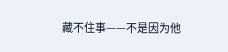藏不住事——不是因为他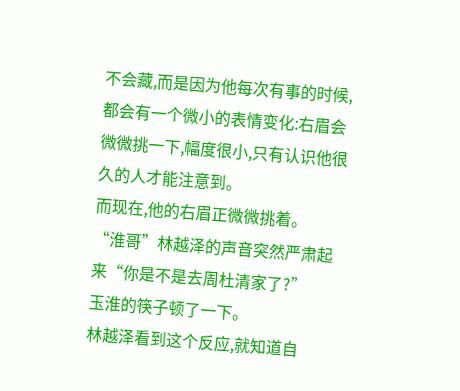不会藏,而是因为他每次有事的时候,都会有一个微小的表情变化:右眉会微微挑一下,幅度很小,只有认识他很久的人才能注意到。
而现在,他的右眉正微微挑着。
“淮哥”林越泽的声音突然严肃起来“你是不是去周杜清家了?”
玉淮的筷子顿了一下。
林越泽看到这个反应,就知道自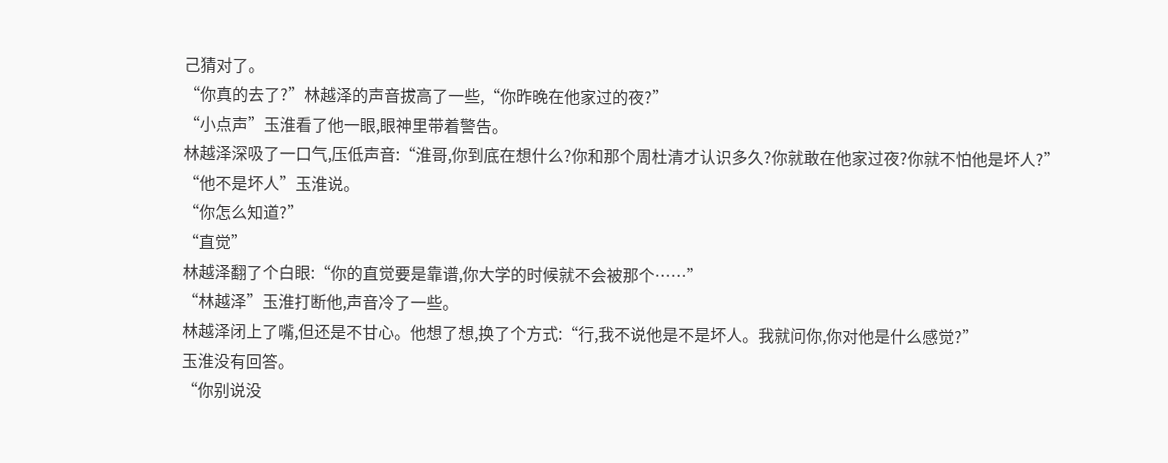己猜对了。
“你真的去了?”林越泽的声音拔高了一些,“你昨晚在他家过的夜?”
“小点声”玉淮看了他一眼,眼神里带着警告。
林越泽深吸了一口气,压低声音:“淮哥,你到底在想什么?你和那个周杜清才认识多久?你就敢在他家过夜?你就不怕他是坏人?”
“他不是坏人”玉淮说。
“你怎么知道?”
“直觉”
林越泽翻了个白眼:“你的直觉要是靠谱,你大学的时候就不会被那个……”
“林越泽”玉淮打断他,声音冷了一些。
林越泽闭上了嘴,但还是不甘心。他想了想,换了个方式:“行,我不说他是不是坏人。我就问你,你对他是什么感觉?”
玉淮没有回答。
“你别说没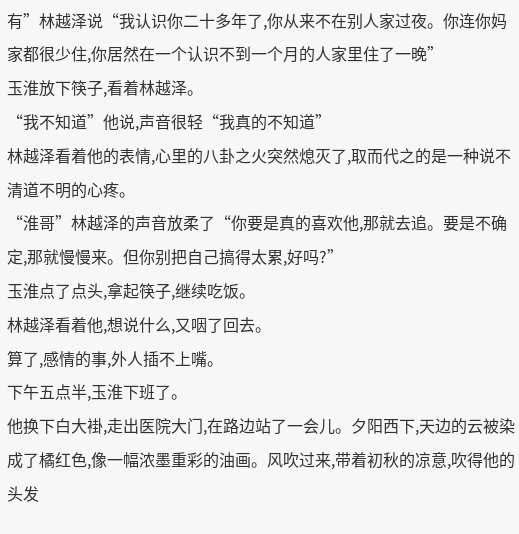有”林越泽说“我认识你二十多年了,你从来不在别人家过夜。你连你妈家都很少住,你居然在一个认识不到一个月的人家里住了一晚”
玉淮放下筷子,看着林越泽。
“我不知道”他说,声音很轻“我真的不知道”
林越泽看着他的表情,心里的八卦之火突然熄灭了,取而代之的是一种说不清道不明的心疼。
“淮哥”林越泽的声音放柔了“你要是真的喜欢他,那就去追。要是不确定,那就慢慢来。但你别把自己搞得太累,好吗?”
玉淮点了点头,拿起筷子,继续吃饭。
林越泽看着他,想说什么,又咽了回去。
算了,感情的事,外人插不上嘴。
下午五点半,玉淮下班了。
他换下白大褂,走出医院大门,在路边站了一会儿。夕阳西下,天边的云被染成了橘红色,像一幅浓墨重彩的油画。风吹过来,带着初秋的凉意,吹得他的头发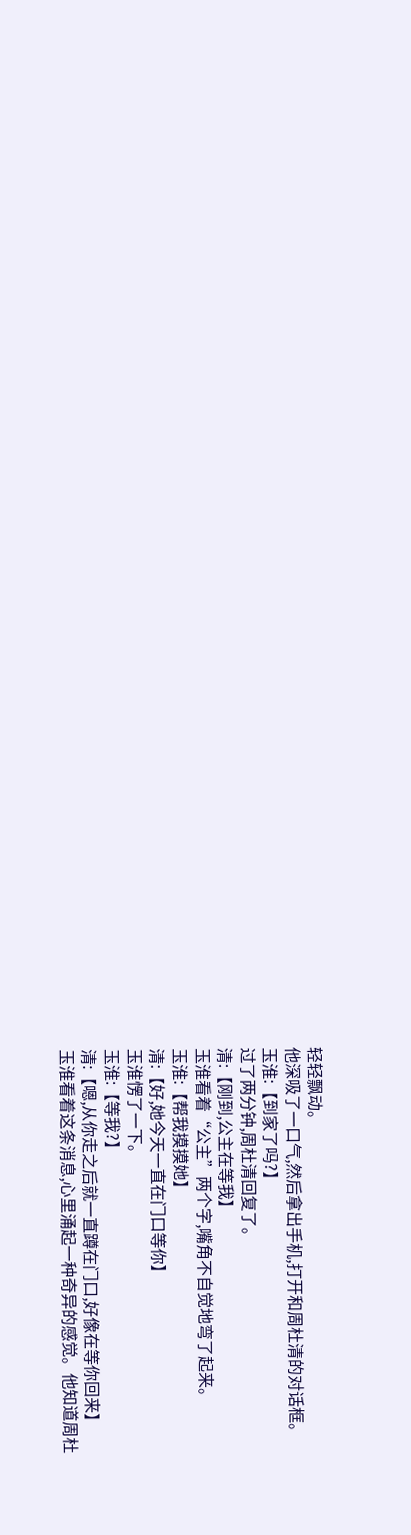轻轻飘动。
他深吸了一口气,然后拿出手机,打开和周杜清的对话框。
玉淮:【到家了吗?】
过了两分钟,周杜清回复了。
清:【刚到,公主在等我】
玉淮看着“公主”两个字,嘴角不自觉地弯了起来。
玉淮:【帮我摸摸她】
清:【好,她今天一直在门口等你】
玉淮愣了一下。
玉淮:【等我?】
清:【嗯,从你走之后就一直蹲在门口,好像在等你回来】
玉淮看着这条消息,心里涌起一种奇异的感觉。他知道周杜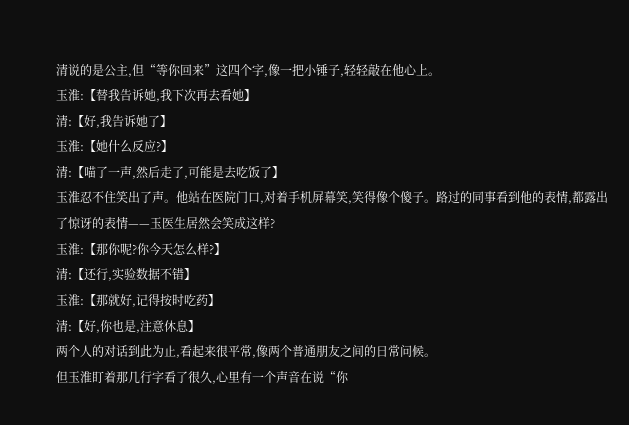清说的是公主,但“等你回来”这四个字,像一把小锤子,轻轻敲在他心上。
玉淮:【替我告诉她,我下次再去看她】
清:【好,我告诉她了】
玉淮:【她什么反应?】
清:【喵了一声,然后走了,可能是去吃饭了】
玉淮忍不住笑出了声。他站在医院门口,对着手机屏幕笑,笑得像个傻子。路过的同事看到他的表情,都露出了惊讶的表情——玉医生居然会笑成这样?
玉淮:【那你呢?你今天怎么样?】
清:【还行,实验数据不错】
玉淮:【那就好,记得按时吃药】
清:【好,你也是,注意休息】
两个人的对话到此为止,看起来很平常,像两个普通朋友之间的日常问候。
但玉淮盯着那几行字看了很久,心里有一个声音在说“你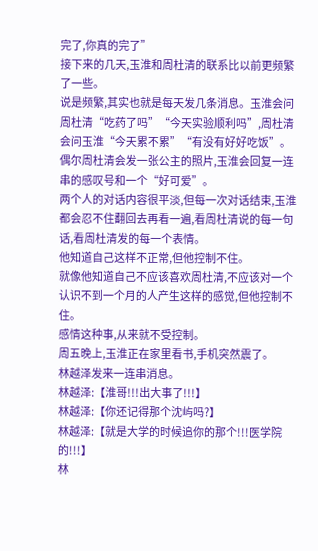完了,你真的完了”
接下来的几天,玉淮和周杜清的联系比以前更频繁了一些。
说是频繁,其实也就是每天发几条消息。玉淮会问周杜清“吃药了吗”“今天实验顺利吗”,周杜清会问玉淮“今天累不累”“有没有好好吃饭”。偶尔周杜清会发一张公主的照片,玉淮会回复一连串的感叹号和一个“好可爱”。
两个人的对话内容很平淡,但每一次对话结束,玉淮都会忍不住翻回去再看一遍,看周杜清说的每一句话,看周杜清发的每一个表情。
他知道自己这样不正常,但他控制不住。
就像他知道自己不应该喜欢周杜清,不应该对一个认识不到一个月的人产生这样的感觉,但他控制不住。
感情这种事,从来就不受控制。
周五晚上,玉淮正在家里看书,手机突然震了。
林越泽发来一连串消息。
林越泽:【淮哥!!!出大事了!!!】
林越泽:【你还记得那个沈屿吗?】
林越泽:【就是大学的时候追你的那个!!!医学院的!!!】
林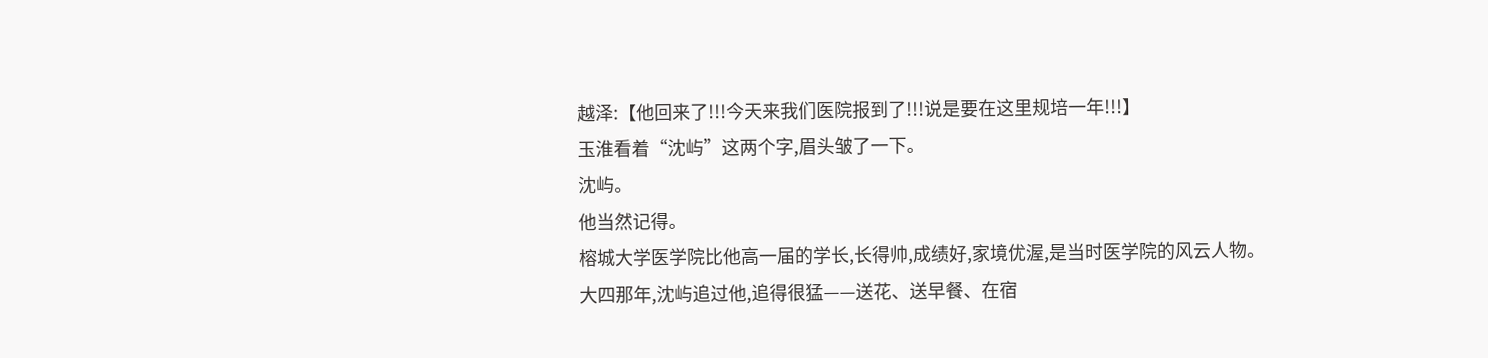越泽:【他回来了!!!今天来我们医院报到了!!!说是要在这里规培一年!!!】
玉淮看着“沈屿”这两个字,眉头皱了一下。
沈屿。
他当然记得。
榕城大学医学院比他高一届的学长,长得帅,成绩好,家境优渥,是当时医学院的风云人物。大四那年,沈屿追过他,追得很猛——送花、送早餐、在宿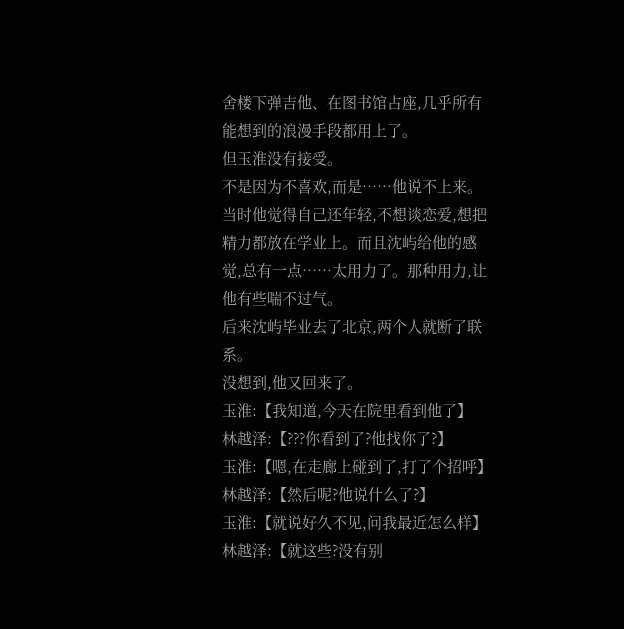舍楼下弹吉他、在图书馆占座,几乎所有能想到的浪漫手段都用上了。
但玉淮没有接受。
不是因为不喜欢,而是……他说不上来。当时他觉得自己还年轻,不想谈恋爱,想把精力都放在学业上。而且沈屿给他的感觉,总有一点……太用力了。那种用力,让他有些喘不过气。
后来沈屿毕业去了北京,两个人就断了联系。
没想到,他又回来了。
玉淮:【我知道,今天在院里看到他了】
林越泽:【???你看到了?他找你了?】
玉淮:【嗯,在走廊上碰到了,打了个招呼】
林越泽:【然后呢?他说什么了?】
玉淮:【就说好久不见,问我最近怎么样】
林越泽:【就这些?没有别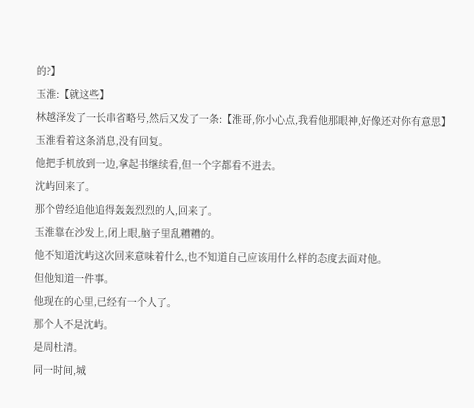的?】
玉淮:【就这些】
林越泽发了一长串省略号,然后又发了一条:【淮哥,你小心点,我看他那眼神,好像还对你有意思】
玉淮看着这条消息,没有回复。
他把手机放到一边,拿起书继续看,但一个字都看不进去。
沈屿回来了。
那个曾经追他追得轰轰烈烈的人,回来了。
玉淮靠在沙发上,闭上眼,脑子里乱糟糟的。
他不知道沈屿这次回来意味着什么,也不知道自己应该用什么样的态度去面对他。
但他知道一件事。
他现在的心里,已经有一个人了。
那个人不是沈屿。
是周杜清。
同一时间,城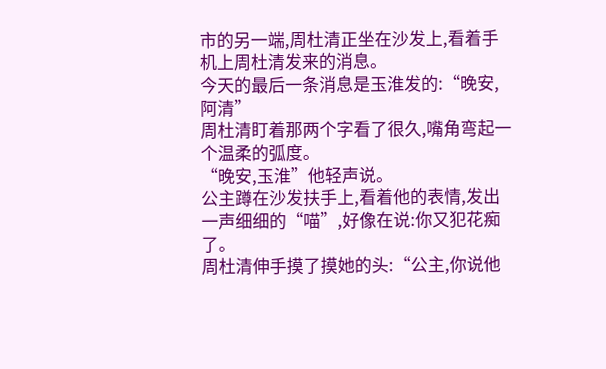市的另一端,周杜清正坐在沙发上,看着手机上周杜清发来的消息。
今天的最后一条消息是玉淮发的:“晚安,阿清”
周杜清盯着那两个字看了很久,嘴角弯起一个温柔的弧度。
“晚安,玉淮”他轻声说。
公主蹲在沙发扶手上,看着他的表情,发出一声细细的“喵”,好像在说:你又犯花痴了。
周杜清伸手摸了摸她的头:“公主,你说他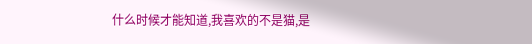什么时候才能知道,我喜欢的不是猫,是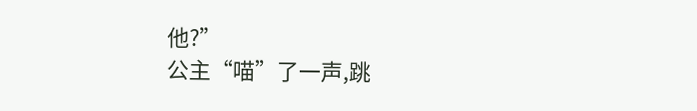他?”
公主“喵”了一声,跳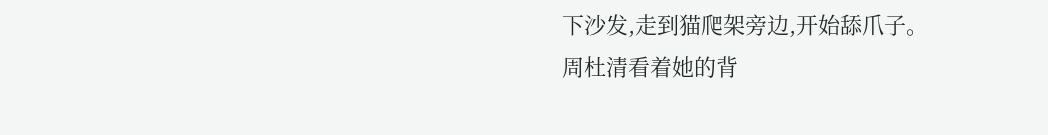下沙发,走到猫爬架旁边,开始舔爪子。
周杜清看着她的背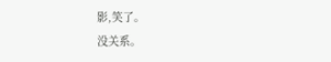影,笑了。
没关系。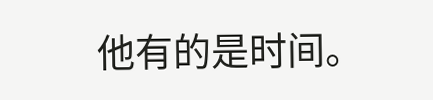他有的是时间。